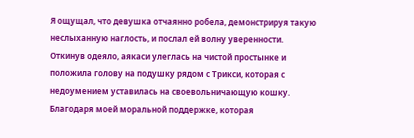Я ощущал, что девушка отчаянно робела, демонстрируя такую неслыханную наглость, и послал ей волну уверенности. Откинув одеяло, аякаси улеглась на чистой простынке и положила голову на подушку рядом с Трикси, которая с недоумением уставилась на своевольничающую кошку. Благодаря моей моральной поддержке, которая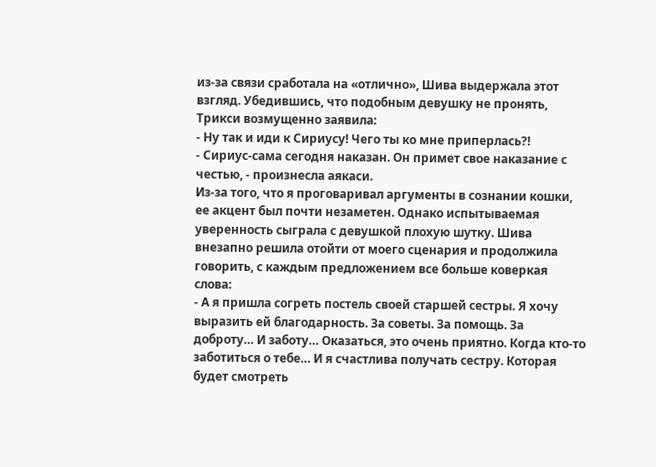из-за связи сработала на «отлично», Шива выдержала этот взгляд. Убедившись, что подобным девушку не пронять, Трикси возмущенно заявила:
- Ну так и иди к Сириусу! Чего ты ко мне приперлась?!
- Сириус-сама сегодня наказан. Он примет свое наказание с честью, - произнесла аякаси.
Из-за того, что я проговаривал аргументы в сознании кошки, ее акцент был почти незаметен. Однако испытываемая уверенность сыграла с девушкой плохую шутку. Шива внезапно решила отойти от моего сценария и продолжила говорить, с каждым предложением все больше коверкая слова:
- А я пришла согреть постель своей старшей сестры. Я хочу выразить ей благодарность. За советы. За помощь. За доброту… И заботу… Оказаться, это очень приятно. Когда кто-то заботиться о тебе… И я счастлива получать сестру. Которая будет смотреть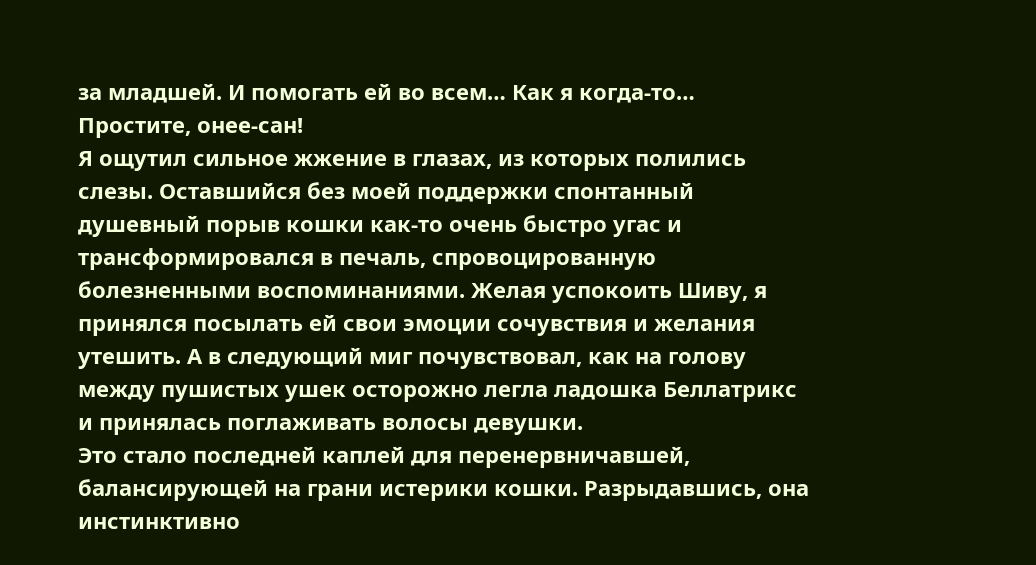за младшей. И помогать ей во всем… Как я когда-то… Простите, онее-сан!
Я ощутил сильное жжение в глазах, из которых полились слезы. Оставшийся без моей поддержки спонтанный душевный порыв кошки как-то очень быстро угас и трансформировался в печаль, спровоцированную болезненными воспоминаниями. Желая успокоить Шиву, я принялся посылать ей свои эмоции сочувствия и желания утешить. А в следующий миг почувствовал, как на голову между пушистых ушек осторожно легла ладошка Беллатрикс и принялась поглаживать волосы девушки.
Это стало последней каплей для перенервничавшей, балансирующей на грани истерики кошки. Разрыдавшись, она инстинктивно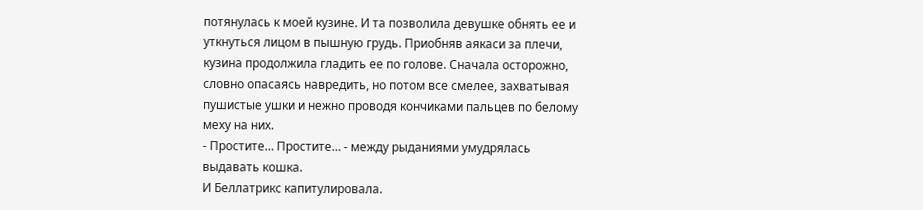потянулась к моей кузине. И та позволила девушке обнять ее и уткнуться лицом в пышную грудь. Приобняв аякаси за плечи, кузина продолжила гладить ее по голове. Сначала осторожно, словно опасаясь навредить, но потом все смелее, захватывая пушистые ушки и нежно проводя кончиками пальцев по белому меху на них.
- Простите… Простите… - между рыданиями умудрялась выдавать кошка.
И Беллатрикс капитулировала.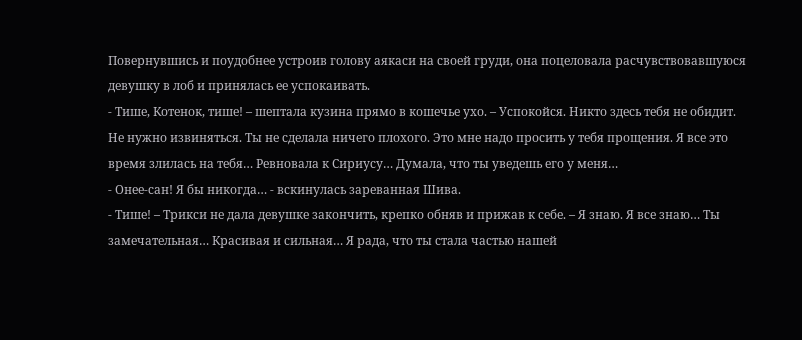Повернувшись и поудобнее устроив голову аякаси на своей груди, она поцеловала расчувствовавшуюся девушку в лоб и принялась ее успокаивать.
- Тише, Котенок, тише! – шептала кузина прямо в кошечье ухо. – Успокойся. Никто здесь тебя не обидит. Не нужно извиняться. Ты не сделала ничего плохого. Это мне надо просить у тебя прощения. Я все это время злилась на тебя… Ревновала к Сириусу… Думала, что ты уведешь его у меня…
- Онее-сан! Я бы никогда… - вскинулась зареванная Шива.
- Тише! – Трикси не дала девушке закончить, крепко обняв и прижав к себе. – Я знаю. Я все знаю… Ты замечательная… Красивая и сильная… Я рада, что ты стала частью нашей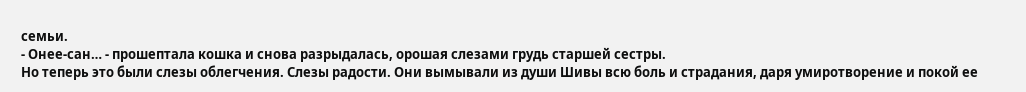семьи.
- Онее-сан… - прошептала кошка и снова разрыдалась, орошая слезами грудь старшей сестры.
Но теперь это были слезы облегчения. Слезы радости. Они вымывали из души Шивы всю боль и страдания, даря умиротворение и покой ее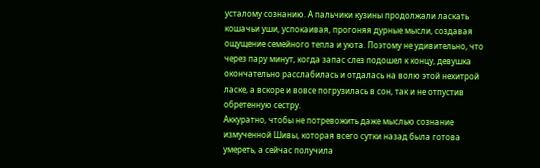усталому сознанию. А пальчики кузины продолжали ласкать кошачьи уши, успокаивая, прогоняя дурные мысли, создавая ощущение семейного тепла и уюта. Поэтому не удивительно, что через пару минут, когда запас слез подошел к концу, девушка окончательно расслабилась и отдалась на волю этой нехитрой ласке, а вскоре и вовсе погрузилась в сон, так и не отпустив обретенную сестру.
Аккуратно, чтобы не потревожить даже мыслью сознание измученной Шивы, которая всего сутки назад была готова умереть, а сейчас получила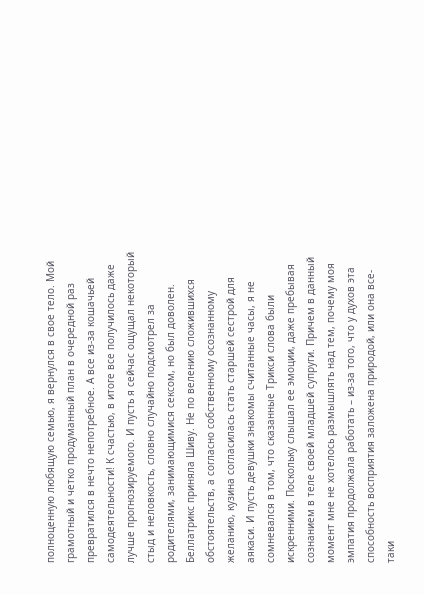полноценную любящую семью, я вернулся в свое тело. Мой грамотный и четко продуманный план в очередной раз превратился в нечто непотребное. А все из-за кошачьей самодеятельности! К счастью, в итоге все получилось даже лучше прогнозируемого. И пусть я сейчас ощущал некоторый стыд и неловкость, словно случайно подсмотрел за родителями, занимающимися сексом, но был доволен.
Беллатрикс приняла Шиву. Не по велению сложившихся обстоятельств, а согласно собственному осознанному желанию, кузина согласилась стать старшей сестрой для аякаси. И пусть девушки знакомы считанные часы, я не сомневался в том, что сказанные Трикси слова были искренними. Поскольку слышал ее эмоции, даже пребывая сознанием в теле своей младшей супруги. Причем в данный момент мне не хотелось размышлять над тем, почему моя эмпатия продолжала работать – из-за того, что у духов эта способность восприятия заложена природой, или она все-таки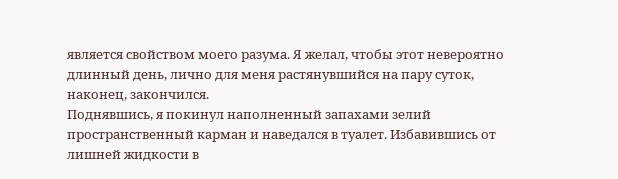является свойством моего разума. Я желал, чтобы этот невероятно длинный день, лично для меня растянувшийся на пару суток, наконец, закончился.
Поднявшись, я покинул наполненный запахами зелий пространственный карман и наведался в туалет. Избавившись от лишней жидкости в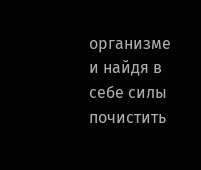организме и найдя в себе силы почистить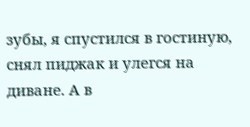зубы, я спустился в гостиную, снял пиджак и улегся на диване. А в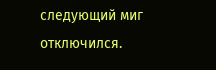следующий миг отключился.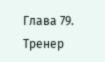Глава 79. Тренер